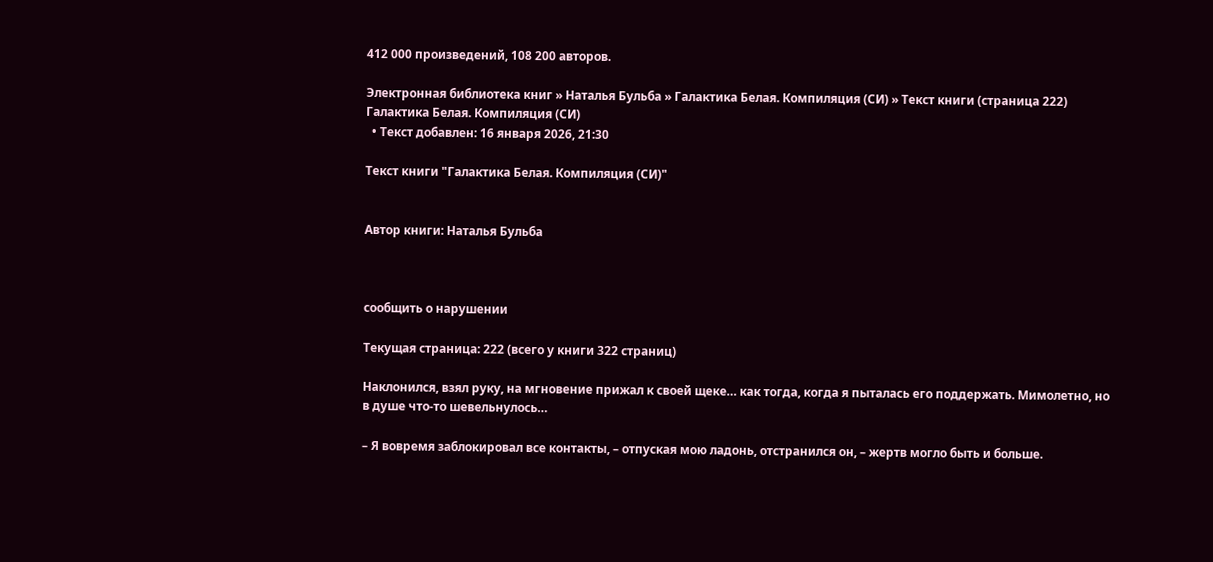412 000 произведений, 108 200 авторов.

Электронная библиотека книг » Наталья Бульба » Галактика Белая. Компиляция (СИ) » Текст книги (страница 222)
Галактика Белая. Компиляция (СИ)
  • Текст добавлен: 16 января 2026, 21:30

Текст книги "Галактика Белая. Компиляция (СИ)"


Автор книги: Наталья Бульба



сообщить о нарушении

Текущая страница: 222 (всего у книги 322 страниц)

Наклонился, взял руку, на мгновение прижал к своей щеке… как тогда, когда я пыталась его поддержать. Мимолетно, но в душе что-то шевельнулось…

– Я вовремя заблокировал все контакты, – отпуская мою ладонь, отстранился он, – жертв могло быть и больше.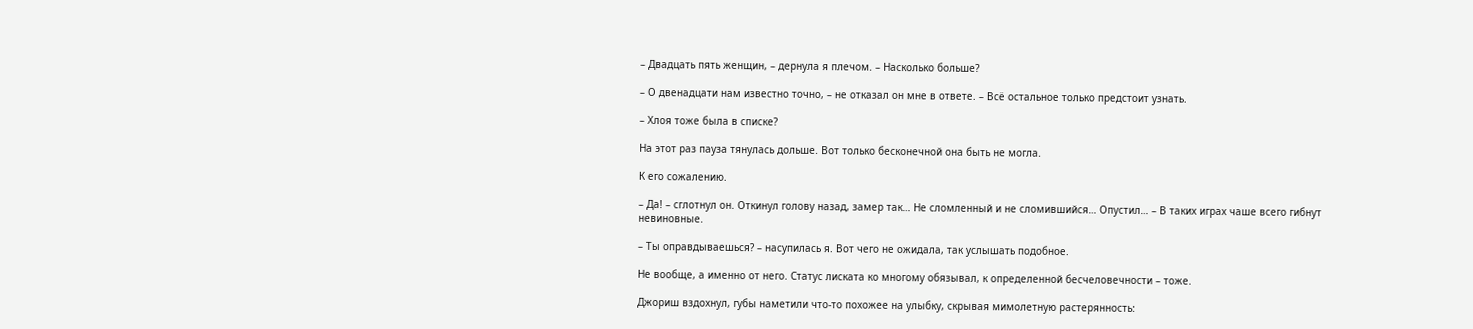– Двадцать пять женщин, – дернула я плечом. – Насколько больше?

– О двенадцати нам известно точно, – не отказал он мне в ответе. – Всё остальное только предстоит узнать.

– Хлоя тоже была в списке?

На этот раз пауза тянулась дольше. Вот только бесконечной она быть не могла.

К его сожалению.

– Да! – сглотнул он. Откинул голову назад, замер так… Не сломленный и не сломившийся… Опустил… – В таких играх чаше всего гибнут невиновные.

– Ты оправдываешься? – насупилась я. Вот чего не ожидала, так услышать подобное.

Не вообще, а именно от него. Статус лиската ко многому обязывал, к определенной бесчеловечности – тоже.

Джориш вздохнул, губы наметили что-то похожее на улыбку, скрывая мимолетную растерянность: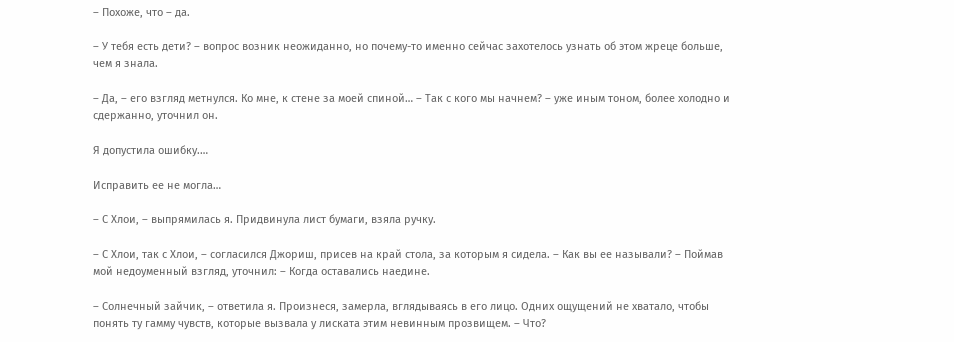– Похоже, что – да.

– У тебя есть дети? – вопрос возник неожиданно, но почему-то именно сейчас захотелось узнать об этом жреце больше, чем я знала.

– Да, – его взгляд метнулся. Ко мне, к стене за моей спиной… – Так с кого мы начнем? – уже иным тоном, более холодно и сдержанно, уточнил он.

Я допустила ошибку.…

Исправить ее не могла…

– С Хлои, – выпрямилась я. Придвинула лист бумаги, взяла ручку.

– С Хлои, так с Хлои, – согласился Джориш, присев на край стола, за которым я сидела. – Как вы ее называли? – Поймав мой недоуменный взгляд, уточнил: – Когда оставались наедине.

– Солнечный зайчик, – ответила я. Произнеся, замерла, вглядываясь в его лицо. Одних ощущений не хватало, чтобы понять ту гамму чувств, которые вызвала у лиската этим невинным прозвищем. – Что?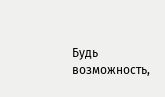Будь возможность,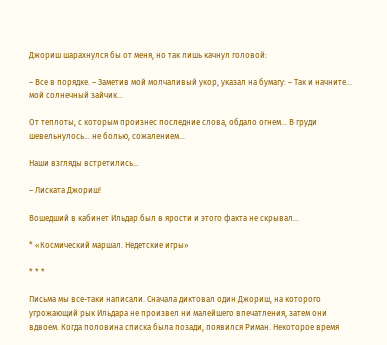Джориш шарахнулся бы от меня, но так лишь качнул головой:

– Все в порядке. – Заметив мой молчаливый укор, указал на бумагу: – Так и начните… мой солнечный зайчик…

От теплоты, с которым произнес последние слова, обдало огнем… В груди шевельнулось… не болью, сожалением…

Наши взгляды встретились…

– Лиската Джориш!

Вошедший в кабинет Ильдар был в ярости и этого факта не скрывал…

* «Космический маршал. Недетские игры»

* * *

Письма мы все-таки написали. Сначала диктовал один Джориш, на которого угрожающий рык Ильдара не произвел ни малейшего впечатления, затем они вдвоем. Когда половина списка была позади, появился Риман. Некоторое время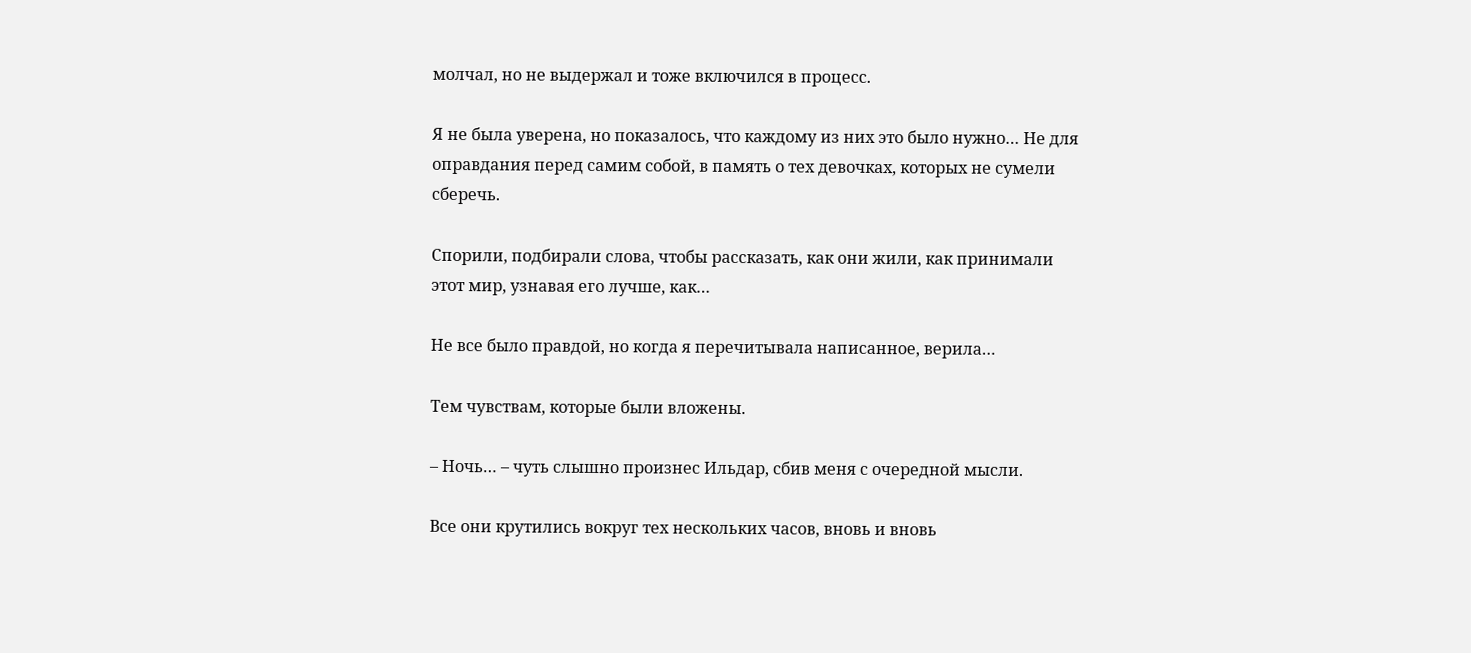молчал, но не выдержал и тоже включился в процесс.

Я не была уверена, но показалось, что каждому из них это было нужно… Не для оправдания перед самим собой, в память о тех девочках, которых не сумели сберечь.

Спорили, подбирали слова, чтобы рассказать, как они жили, как принимали этот мир, узнавая его лучше, как…

Не все было правдой, но когда я перечитывала написанное, верила…

Тем чувствам, которые были вложены.

– Ночь… – чуть слышно произнес Ильдар, сбив меня с очередной мысли.

Все они крутились вокруг тех нескольких часов, вновь и вновь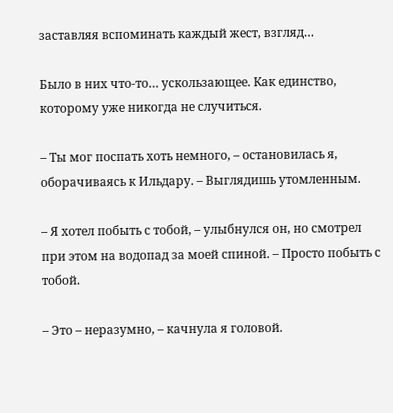заставляя вспоминать каждый жест, взгляд…

Было в них что-то… ускользающее. Как единство, которому уже никогда не случиться.

– Ты мог поспать хоть немного, – остановилась я, оборачиваясь к Ильдару. – Выглядишь утомленным.

– Я хотел побыть с тобой, – улыбнулся он, но смотрел при этом на водопад за моей спиной. – Просто побыть с тобой.

– Это – неразумно, – качнула я головой.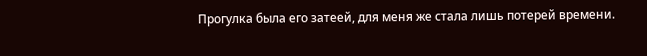Прогулка была его затеей, для меня же стала лишь потерей времени.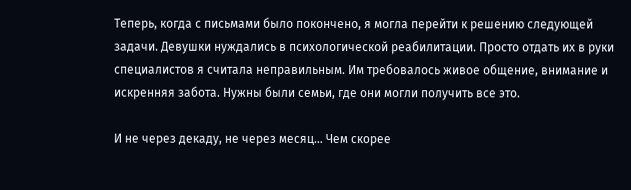Теперь, когда с письмами было покончено, я могла перейти к решению следующей задачи. Девушки нуждались в психологической реабилитации. Просто отдать их в руки специалистов я считала неправильным. Им требовалось живое общение, внимание и искренняя забота. Нужны были семьи, где они могли получить все это.

И не через декаду, не через месяц… Чем скорее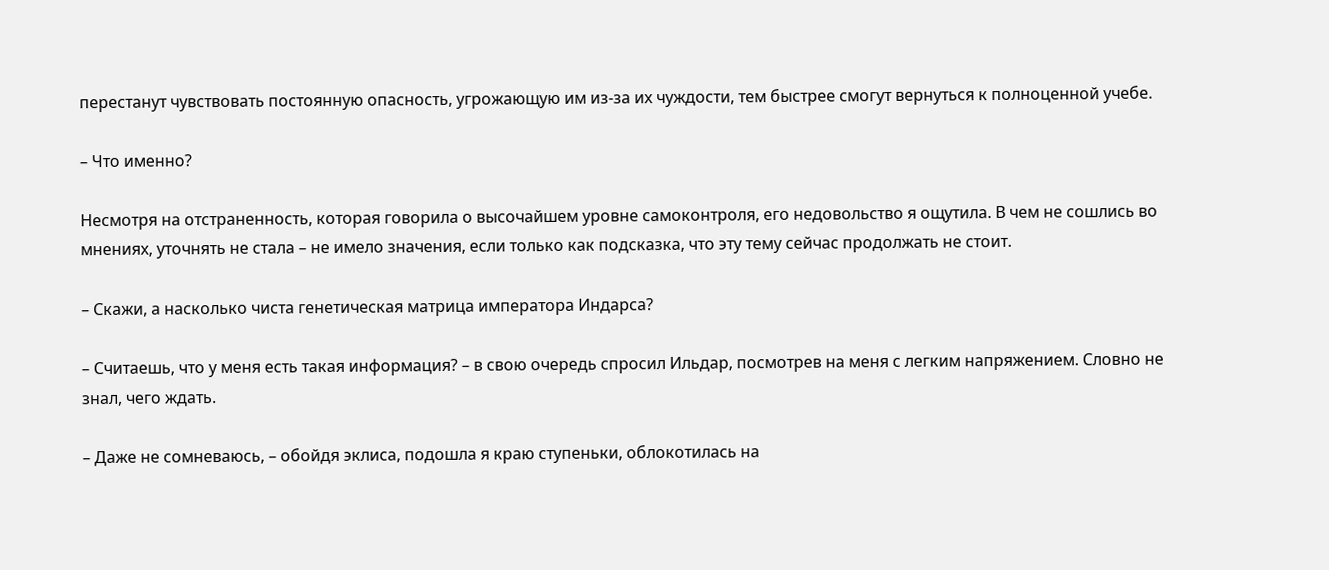перестанут чувствовать постоянную опасность, угрожающую им из-за их чуждости, тем быстрее смогут вернуться к полноценной учебе.

– Что именно?

Несмотря на отстраненность, которая говорила о высочайшем уровне самоконтроля, его недовольство я ощутила. В чем не сошлись во мнениях, уточнять не стала – не имело значения, если только как подсказка, что эту тему сейчас продолжать не стоит.

– Скажи, а насколько чиста генетическая матрица императора Индарса?

– Считаешь, что у меня есть такая информация? – в свою очередь спросил Ильдар, посмотрев на меня с легким напряжением. Словно не знал, чего ждать.

– Даже не сомневаюсь, – обойдя эклиса, подошла я краю ступеньки, облокотилась на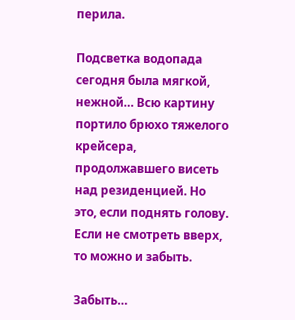перила.

Подсветка водопада сегодня была мягкой, нежной… Всю картину портило брюхо тяжелого крейсера, продолжавшего висеть над резиденцией. Но это, если поднять голову. Если не смотреть вверх, то можно и забыть.

Забыть…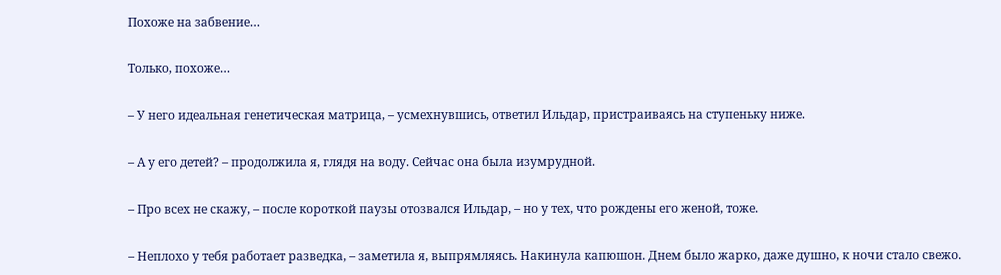Похоже на забвение…

Только, похоже…

– У него идеальная генетическая матрица, – усмехнувшись, ответил Ильдар, пристраиваясь на ступеньку ниже.

– А у его детей? – продолжила я, глядя на воду. Сейчас она была изумрудной.

– Про всех не скажу, – после короткой паузы отозвался Ильдар, – но у тех, что рождены его женой, тоже.

– Неплохо у тебя работает разведка, – заметила я, выпрямляясь. Накинула капюшон. Днем было жарко, даже душно, к ночи стало свежо.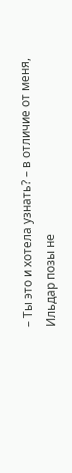– Ты это и хотела узнать? – в отличие от меня, Ильдар позы не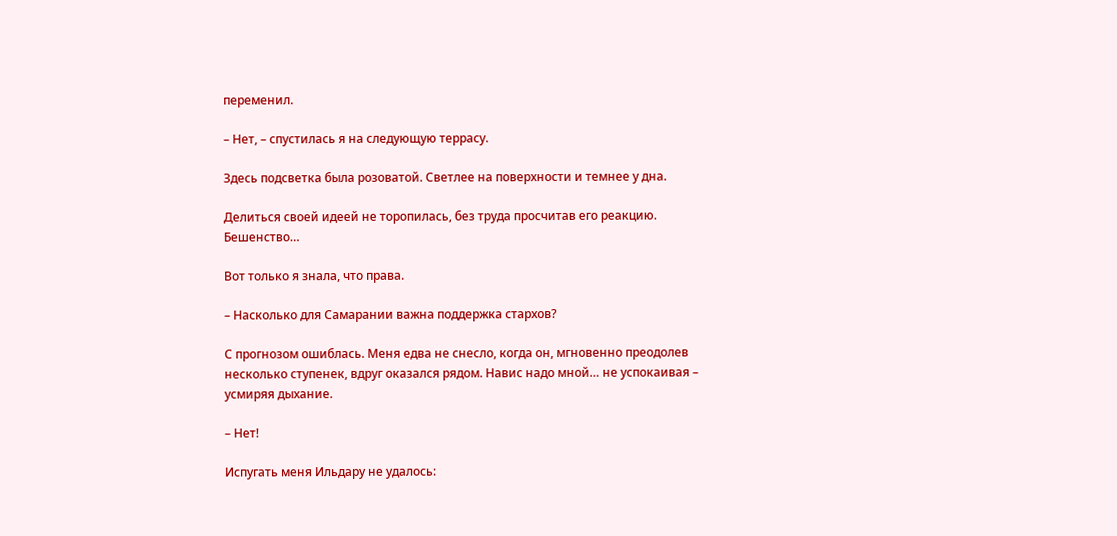переменил.

– Нет, – спустилась я на следующую террасу.

Здесь подсветка была розоватой. Светлее на поверхности и темнее у дна.

Делиться своей идеей не торопилась, без труда просчитав его реакцию. Бешенство…

Вот только я знала, что права.

– Насколько для Самарании важна поддержка стархов?

С прогнозом ошиблась. Меня едва не снесло, когда он, мгновенно преодолев несколько ступенек, вдруг оказался рядом. Навис надо мной… не успокаивая – усмиряя дыхание.

– Нет!

Испугать меня Ильдару не удалось: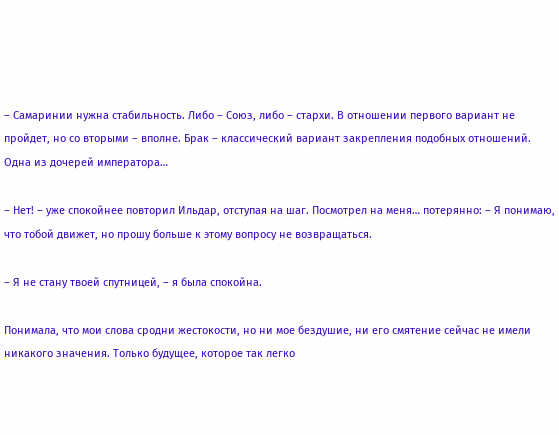– Самаринии нужна стабильность. Либо – Союз, либо – стархи. В отношении первого вариант не пройдет, но со вторыми – вполне. Брак – классический вариант закрепления подобных отношений. Одна из дочерей императора…

– Нет! – уже спокойнее повторил Ильдар, отступая на шаг. Посмотрел на меня… потерянно: – Я понимаю, что тобой движет, но прошу больше к этому вопросу не возвращаться.

– Я не стану твоей спутницей, – я была спокойна.

Понимала, что мои слова сродни жестокости, но ни мое бездушие, ни его смятение сейчас не имели никакого значения. Только будущее, которое так легко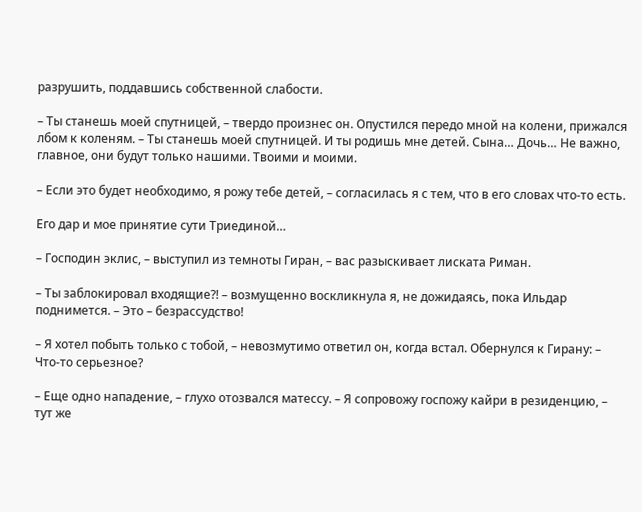разрушить, поддавшись собственной слабости.

– Ты станешь моей спутницей, – твердо произнес он. Опустился передо мной на колени, прижался лбом к коленям. – Ты станешь моей спутницей. И ты родишь мне детей. Сына… Дочь… Не важно, главное, они будут только нашими. Твоими и моими.

– Если это будет необходимо, я рожу тебе детей, – согласилась я с тем, что в его словах что-то есть.

Его дар и мое принятие сути Триединой…

– Господин эклис, – выступил из темноты Гиран, – вас разыскивает лиската Риман.

– Ты заблокировал входящие?! – возмущенно воскликнула я, не дожидаясь, пока Ильдар поднимется. – Это – безрассудство!

– Я хотел побыть только с тобой, – невозмутимо ответил он, когда встал. Обернулся к Гирану: – Что-то серьезное?

– Еще одно нападение, – глухо отозвался матессу. – Я сопровожу госпожу кайри в резиденцию, – тут же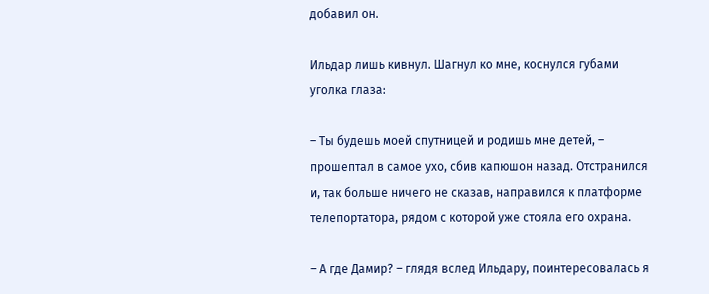добавил он.

Ильдар лишь кивнул. Шагнул ко мне, коснулся губами уголка глаза:

– Ты будешь моей спутницей и родишь мне детей, – прошептал в самое ухо, сбив капюшон назад. Отстранился и, так больше ничего не сказав, направился к платформе телепортатора, рядом с которой уже стояла его охрана.

– А где Дамир? – глядя вслед Ильдару, поинтересовалась я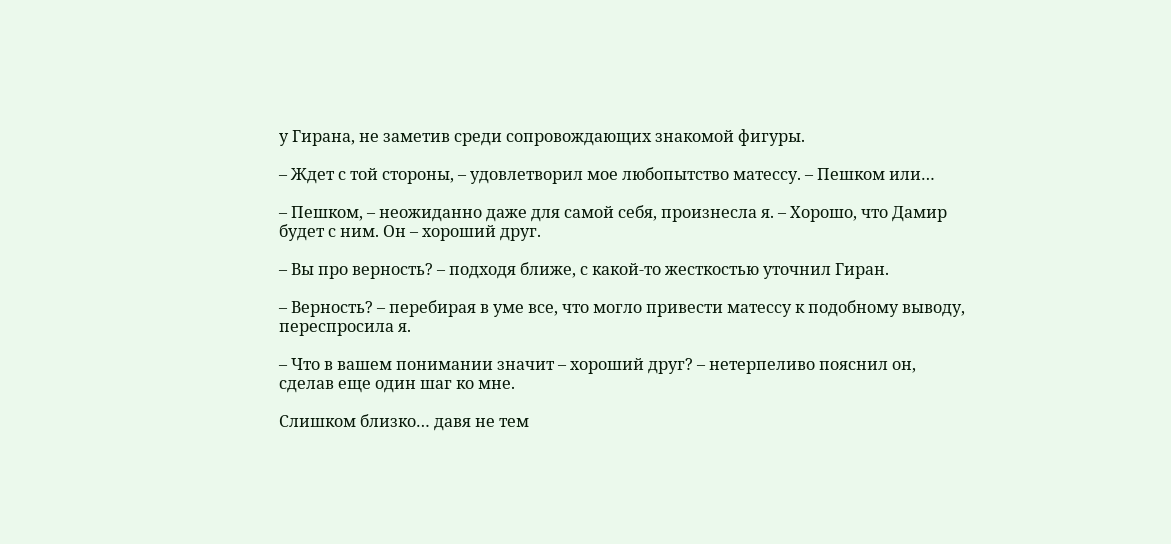у Гирана, не заметив среди сопровождающих знакомой фигуры.

– Ждет с той стороны, – удовлетворил мое любопытство матессу. – Пешком или…

– Пешком, – неожиданно даже для самой себя, произнесла я. – Хорошо, что Дамир будет с ним. Он – хороший друг.

– Вы про верность? – подходя ближе, с какой-то жесткостью уточнил Гиран.

– Верность? – перебирая в уме все, что могло привести матессу к подобному выводу, переспросила я.

– Что в вашем понимании значит – хороший друг? – нетерпеливо пояснил он, сделав еще один шаг ко мне.

Слишком близко… давя не тем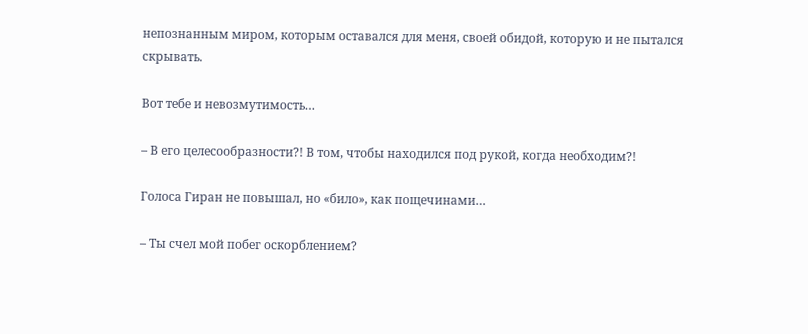непознанным миром, которым оставался для меня, своей обидой, которую и не пытался скрывать.

Вот тебе и невозмутимость…

– В его целесообразности?! В том, чтобы находился под рукой, когда необходим?!

Голоса Гиран не повышал, но «било», как пощечинами…

– Ты счел мой побег оскорблением?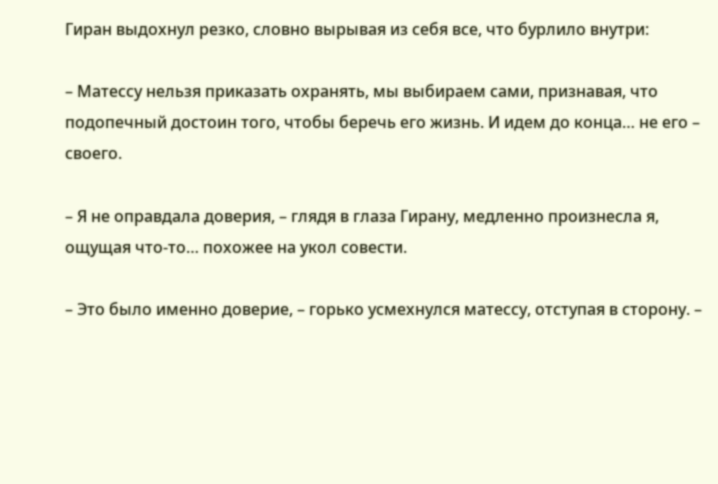Гиран выдохнул резко, словно вырывая из себя все, что бурлило внутри:

– Матессу нельзя приказать охранять, мы выбираем сами, признавая, что подопечный достоин того, чтобы беречь его жизнь. И идем до конца… не его – своего.

– Я не оправдала доверия, – глядя в глаза Гирану, медленно произнесла я, ощущая что-то… похожее на укол совести.

– Это было именно доверие, – горько усмехнулся матессу, отступая в сторону. –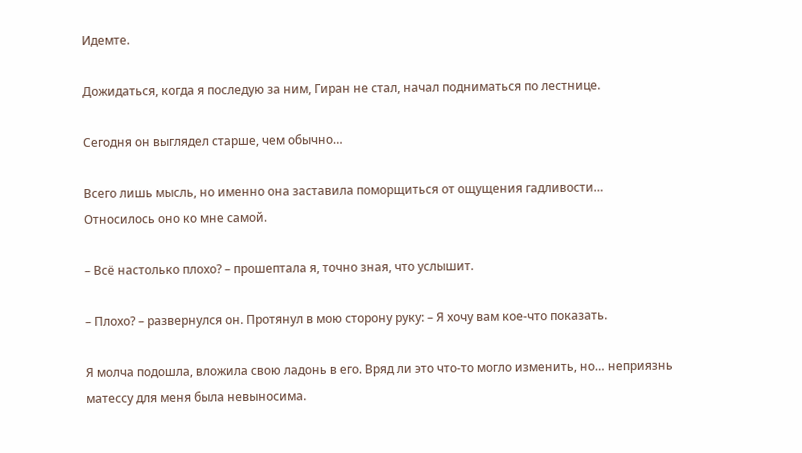Идемте.

Дожидаться, когда я последую за ним, Гиран не стал, начал подниматься по лестнице.

Сегодня он выглядел старше, чем обычно…

Всего лишь мысль, но именно она заставила поморщиться от ощущения гадливости… Относилось оно ко мне самой.

– Всё настолько плохо? – прошептала я, точно зная, что услышит.

– Плохо? – развернулся он. Протянул в мою сторону руку: – Я хочу вам кое-что показать.

Я молча подошла, вложила свою ладонь в его. Вряд ли это что-то могло изменить, но… неприязнь матессу для меня была невыносима.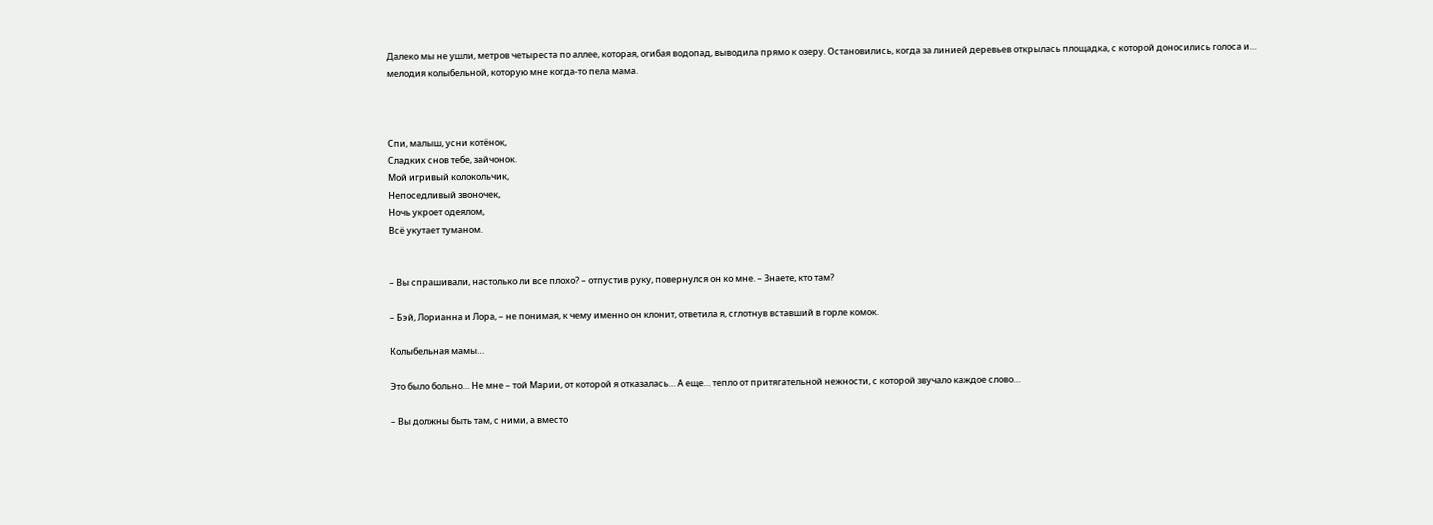Далеко мы не ушли, метров четыреста по аллее, которая, огибая водопад, выводила прямо к озеру. Остановились, когда за линией деревьев открылась площадка, с которой доносились голоса и… мелодия колыбельной, которую мне когда-то пела мама.



Спи, малыш, усни котёнок,
Сладких снов тебе, зайчонок.
Мой игривый колокольчик,
Непоседливый звоночек,
Ночь укроет одеялом,
Всё укутает туманом.


– Вы спрашивали, настолько ли все плохо? – отпустив руку, повернулся он ко мне. – Знаете, кто там?

– Бэй, Лорианна и Лора, – не понимая, к чему именно он клонит, ответила я, сглотнув вставший в горле комок.

Колыбельная мамы…

Это было больно… Не мне – той Марии, от которой я отказалась… А еще… тепло от притягательной нежности, с которой звучало каждое слово…

– Вы должны быть там, с ними, а вместо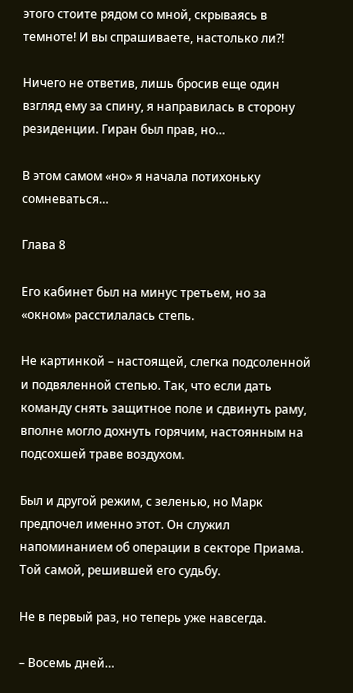этого стоите рядом со мной, скрываясь в темноте! И вы спрашиваете, настолько ли?!

Ничего не ответив, лишь бросив еще один взгляд ему за спину, я направилась в сторону резиденции. Гиран был прав, но…

В этом самом «но» я начала потихоньку сомневаться…

Глава 8

Его кабинет был на минус третьем, но за «окном» расстилалась степь.

Не картинкой – настоящей, слегка подсоленной и подвяленной степью. Так, что если дать команду снять защитное поле и сдвинуть раму, вполне могло дохнуть горячим, настоянным на подсохшей траве воздухом.

Был и другой режим, с зеленью, но Марк предпочел именно этот. Он служил напоминанием об операции в секторе Приама. Той самой, решившей его судьбу.

Не в первый раз, но теперь уже навсегда.

– Восемь дней…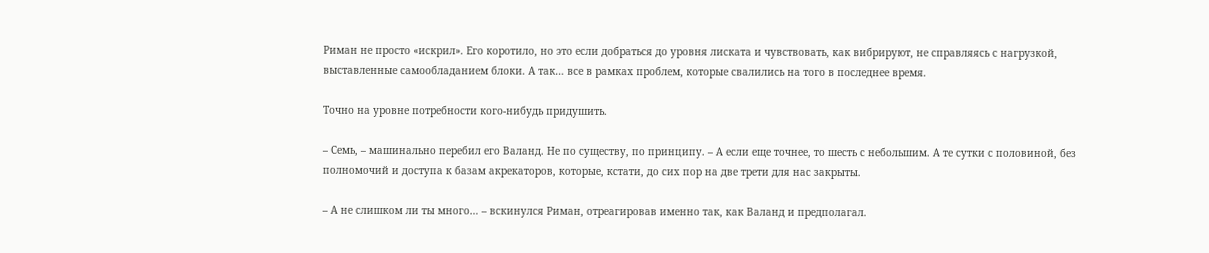Риман не просто «искрил». Его коротило, но это если добраться до уровня лиската и чувствовать, как вибрируют, не справляясь с нагрузкой, выставленные самообладанием блоки. А так… все в рамках проблем, которые свалились на того в последнее время.

Точно на уровне потребности кого-нибудь придушить.

– Семь, – машинально перебил его Валанд. Не по существу, по принципу. – А если еще точнее, то шесть с небольшим. А те сутки с половиной, без полномочий и доступа к базам акрекаторов, которые, кстати, до сих пор на две трети для нас закрыты.

– А не слишком ли ты много… – вскинулся Риман, отреагировав именно так, как Валанд и предполагал.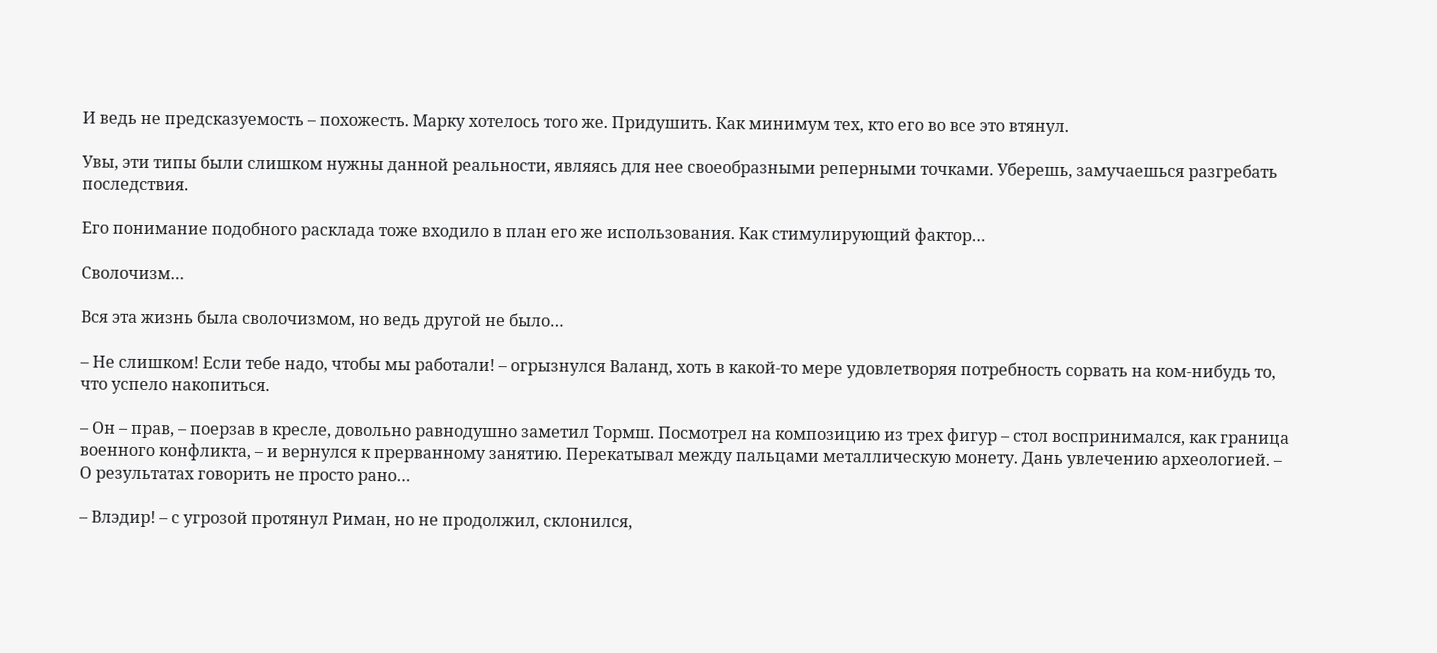И ведь не предсказуемость – похожесть. Марку хотелось того же. Придушить. Как минимум тех, кто его во все это втянул.

Увы, эти типы были слишком нужны данной реальности, являясь для нее своеобразными реперными точками. Уберешь, замучаешься разгребать последствия.

Его понимание подобного расклада тоже входило в план его же использования. Как стимулирующий фактор…

Сволочизм…

Вся эта жизнь была сволочизмом, но ведь другой не было…

– Не слишком! Если тебе надо, чтобы мы работали! – огрызнулся Валанд, хоть в какой-то мере удовлетворяя потребность сорвать на ком-нибудь то, что успело накопиться.

– Он – прав, – поерзав в кресле, довольно равнодушно заметил Тормш. Посмотрел на композицию из трех фигур – стол воспринимался, как граница военного конфликта, – и вернулся к прерванному занятию. Перекатывал между пальцами металлическую монету. Дань увлечению археологией. – О результатах говорить не просто рано…

– Влэдир! – с угрозой протянул Риман, но не продолжил, склонился,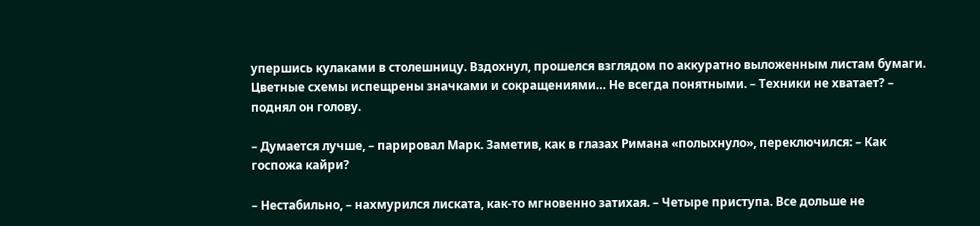упершись кулаками в столешницу. Вздохнул, прошелся взглядом по аккуратно выложенным листам бумаги. Цветные схемы испещрены значками и сокращениями… Не всегда понятными. – Техники не хватает? – поднял он голову.

– Думается лучше, – парировал Марк. Заметив, как в глазах Римана «полыхнуло», переключился: – Как госпожа кайри?

– Нестабильно, – нахмурился лиската, как-то мгновенно затихая. – Четыре приступа. Все дольше не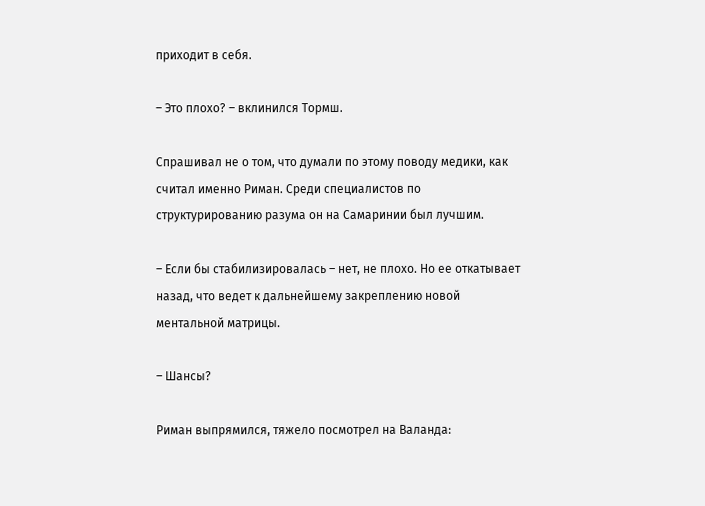приходит в себя.

– Это плохо? – вклинился Тормш.

Спрашивал не о том, что думали по этому поводу медики, как считал именно Риман. Среди специалистов по структурированию разума он на Самаринии был лучшим.

– Если бы стабилизировалась – нет, не плохо. Но ее откатывает назад, что ведет к дальнейшему закреплению новой ментальной матрицы.

– Шансы?

Риман выпрямился, тяжело посмотрел на Валанда: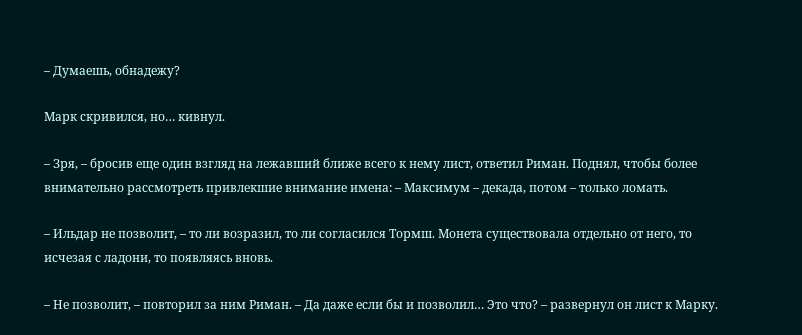– Думаешь, обнадежу?

Марк скривился, но… кивнул.

– Зря, – бросив еще один взгляд на лежавший ближе всего к нему лист, ответил Риман. Поднял, чтобы более внимательно рассмотреть привлекшие внимание имена: – Максимум – декада, потом – только ломать.

– Ильдар не позволит, – то ли возразил, то ли согласился Тормш. Монета существовала отдельно от него, то исчезая с ладони, то появляясь вновь.

– Не позволит, – повторил за ним Риман. – Да даже если бы и позволил… Это что? – развернул он лист к Марку.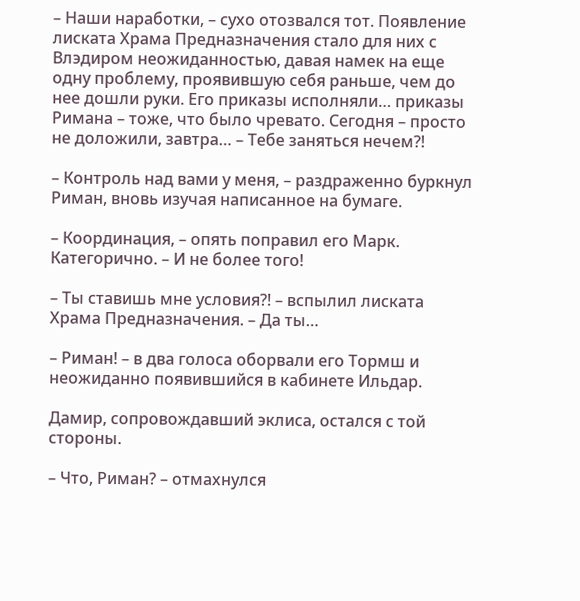– Наши наработки, – сухо отозвался тот. Появление лиската Храма Предназначения стало для них с Влэдиром неожиданностью, давая намек на еще одну проблему, проявившую себя раньше, чем до нее дошли руки. Его приказы исполняли… приказы Римана – тоже, что было чревато. Сегодня – просто не доложили, завтра… – Тебе заняться нечем?!

– Контроль над вами у меня, – раздраженно буркнул Риман, вновь изучая написанное на бумаге.

– Координация, – опять поправил его Марк. Категорично. – И не более того!

– Ты ставишь мне условия?! – вспылил лиската Храма Предназначения. – Да ты…

– Риман! – в два голоса оборвали его Тормш и неожиданно появившийся в кабинете Ильдар.

Дамир, сопровождавший эклиса, остался с той стороны.

– Что, Риман? – отмахнулся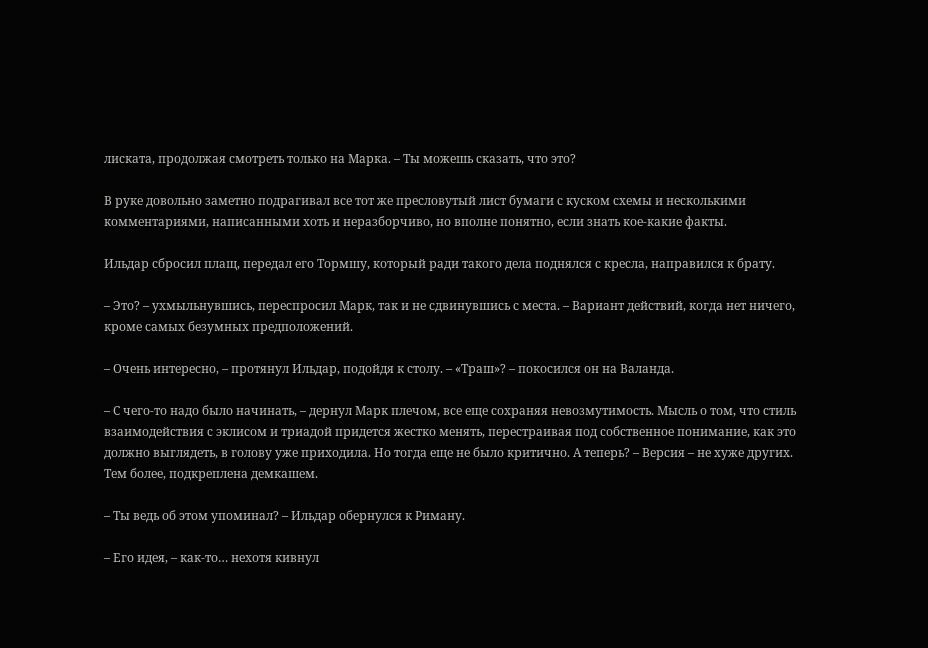лиската, продолжая смотреть только на Марка. – Ты можешь сказать, что это?

В руке довольно заметно подрагивал все тот же пресловутый лист бумаги с куском схемы и несколькими комментариями, написанными хоть и неразборчиво, но вполне понятно, если знать кое-какие факты.

Ильдар сбросил плащ, передал его Тормшу, который ради такого дела поднялся с кресла, направился к брату.

– Это? – ухмыльнувшись, переспросил Марк, так и не сдвинувшись с места. – Вариант действий, когда нет ничего, кроме самых безумных предположений.

– Очень интересно, – протянул Ильдар, подойдя к столу. – «Траш»? – покосился он на Валанда.

– С чего-то надо было начинать, – дернул Марк плечом, все еще сохраняя невозмутимость. Мысль о том, что стиль взаимодействия с эклисом и триадой придется жестко менять, перестраивая под собственное понимание, как это должно выглядеть, в голову уже приходила. Но тогда еще не было критично. А теперь? – Версия – не хуже других. Тем более, подкреплена демкашем.

– Ты ведь об этом упоминал? – Ильдар обернулся к Риману.

– Его идея, – как-то… нехотя кивнул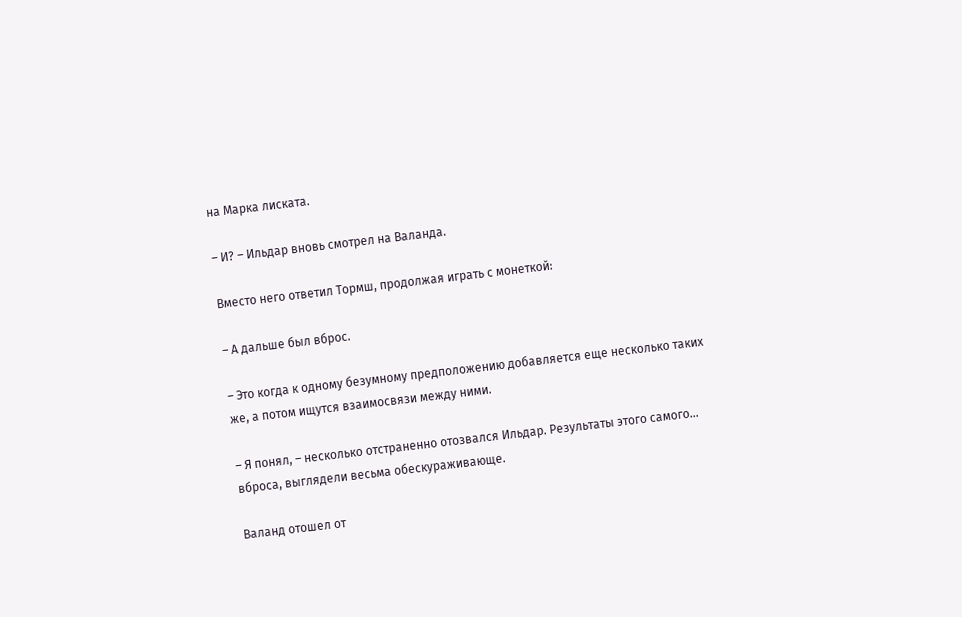на Марка лиската.

– И? – Ильдар вновь смотрел на Валанда.

Вместо него ответил Тормш, продолжая играть с монеткой:

– А дальше был вброс.

– Это когда к одному безумному предположению добавляется еще несколько таких же, а потом ищутся взаимосвязи между ними.

– Я понял, – несколько отстраненно отозвался Ильдар. Результаты этого самого… вброса, выглядели весьма обескураживающе.

Валанд отошел от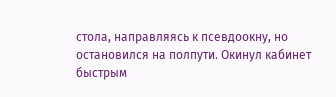стола, направляясь к псевдоокну, но остановился на полпути. Окинул кабинет быстрым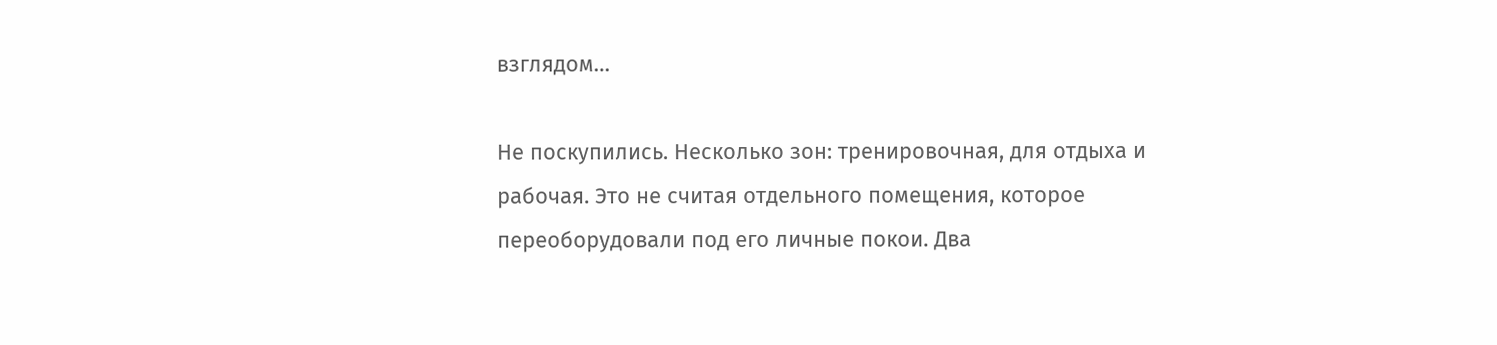взглядом…

Не поскупились. Несколько зон: тренировочная, для отдыха и рабочая. Это не считая отдельного помещения, которое переоборудовали под его личные покои. Два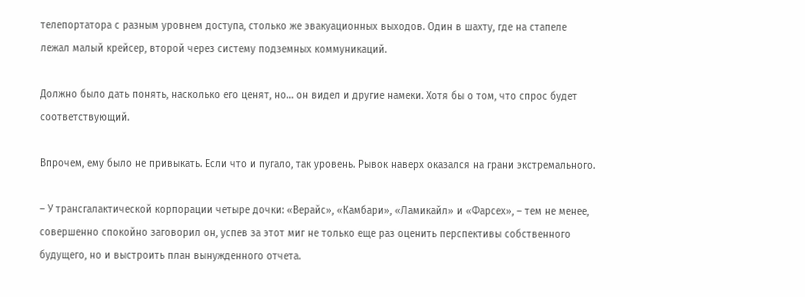телепортатора с разным уровнем доступа, столько же эвакуационных выходов. Один в шахту, где на стапеле лежал малый крейсер, второй через систему подземных коммуникаций.

Должно было дать понять, насколько его ценят, но… он видел и другие намеки. Хотя бы о том, что спрос будет соответствующий.

Впрочем, ему было не привыкать. Если что и пугало, так уровень. Рывок наверх оказался на грани экстремального.

– У трансгалактической корпорации четыре дочки: «Верайс», «Камбари», «Ламикайл» и «Фарсех», – тем не менее, совершенно спокойно заговорил он, успев за этот миг не только еще раз оценить перспективы собственного будущего, но и выстроить план вынужденного отчета.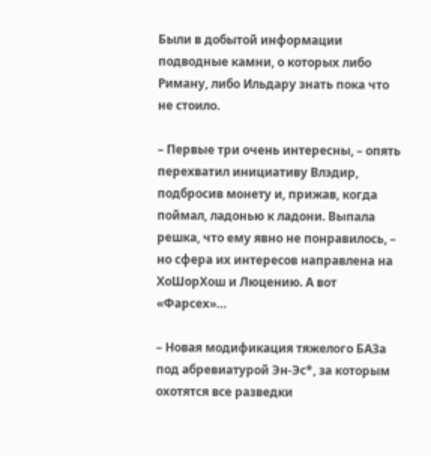Были в добытой информации подводные камни, о которых либо Риману, либо Ильдару знать пока что не стоило.

– Первые три очень интересны, – опять перехватил инициативу Влэдир, подбросив монету и, прижав, когда поймал, ладонью к ладони. Выпала решка, что ему явно не понравилось, – но сфера их интересов направлена на ХоШорХош и Люцению. А вот «Фарсех»…

– Новая модификация тяжелого БАЗа под абревиатурой Эн-Эс*, за которым охотятся все разведки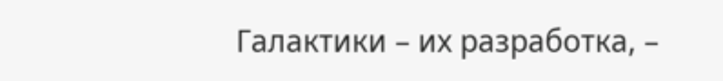Галактики – их разработка, –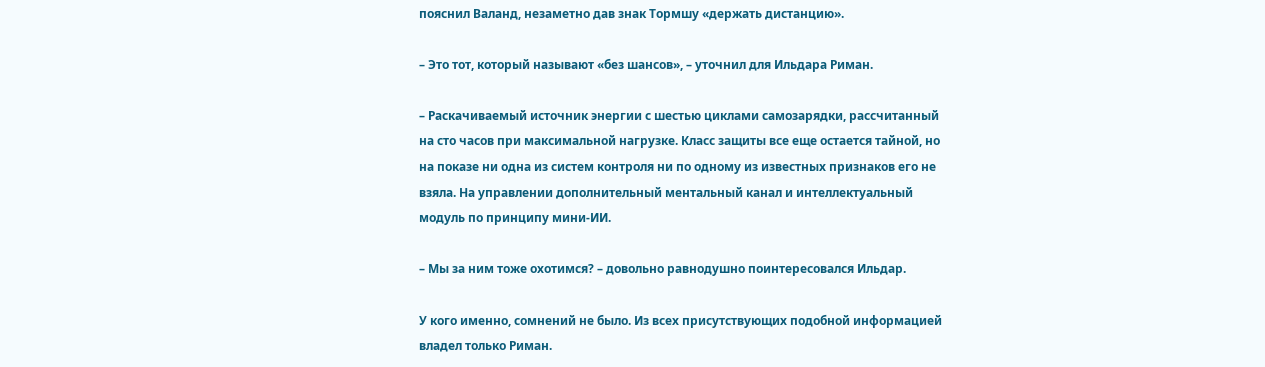пояснил Валанд, незаметно дав знак Тормшу «держать дистанцию».

– Это тот, который называют «без шансов», – уточнил для Ильдара Риман.

– Раскачиваемый источник энергии с шестью циклами самозарядки, рассчитанный на сто часов при максимальной нагрузке. Класс защиты все еще остается тайной, но на показе ни одна из систем контроля ни по одному из известных признаков его не взяла. На управлении дополнительный ментальный канал и интеллектуальный модуль по принципу мини-ИИ.

– Мы за ним тоже охотимся? – довольно равнодушно поинтересовался Ильдар.

У кого именно, сомнений не было. Из всех присутствующих подобной информацией владел только Риман.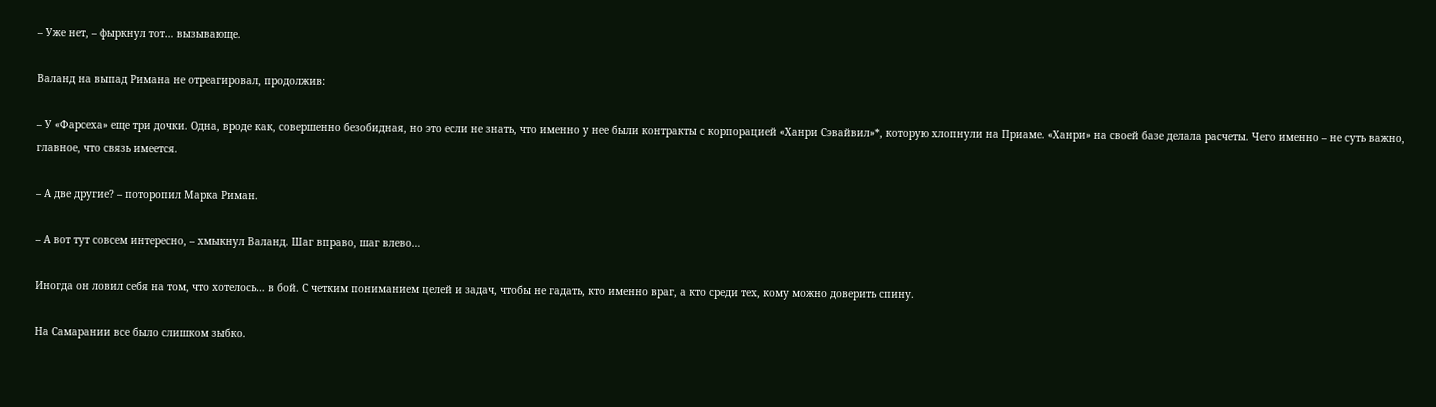– Уже нет, – фыркнул тот… вызывающе.

Валанд на выпад Римана не отреагировал, продолжив:

– У «Фарсеха» еще три дочки. Одна, вроде как, совершенно безобидная, но это если не знать, что именно у нее были контракты с корпорацией «Ханри Сэвайвил»*, которую хлопнули на Приаме. «Ханри» на своей базе делала расчеты. Чего именно – не суть важно, главное, что связь имеется.

– А две другие? – поторопил Марка Риман.

– А вот тут совсем интересно, – хмыкнул Валанд. Шаг вправо, шаг влево…

Иногда он ловил себя на том, что хотелось… в бой. С четким пониманием целей и задач, чтобы не гадать, кто именно враг, а кто среди тех, кому можно доверить спину.

На Самарании все было слишком зыбко.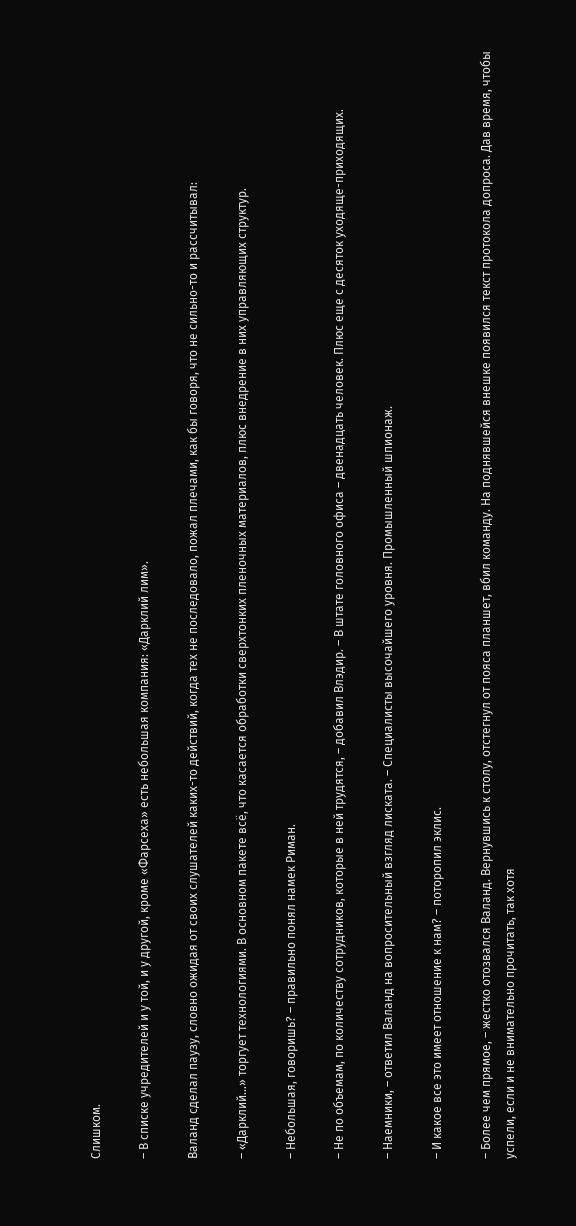Слишком.

– В списке учредителей и у той, и у другой, кроме «Фарсеха» есть небольшая компания: «Дарклий лим».

Валанд сделал паузу, словно ожидая от своих слушателей каких-то действий, когда тех не последовало, пожал плечами, как бы говоря, что не сильно-то и рассчитывал:

– «Дарклий…» торгует технологиями. В основном пакете всё, что касается обработки сверхтонких пленочных материалов, плюс внедрение в них управляющих структур.

– Небольшая, говоришь? – правильно понял намек Риман.

– Не по объемам, по количеству сотрудников, которые в ней трудятся, – добавил Влэдир. – В штате головного офиса – двенадцать человек. Плюс еще с десяток уходяще-приходящих.

– Наемники, – ответил Валанд на вопросительный взгляд лиската. – Специалисты высочайшего уровня. Промышленный шпионаж.

– И какое все это имеет отношение к нам? – поторопил эклис.

– Более чем прямое, – жестко отозвался Валанд. Вернувшись к столу, отстегнул от пояса планшет, вбил команду. На поднявшейся внешке появился текст протокола допроса. Дав время, чтобы успели, если и не внимательно прочитать, так хотя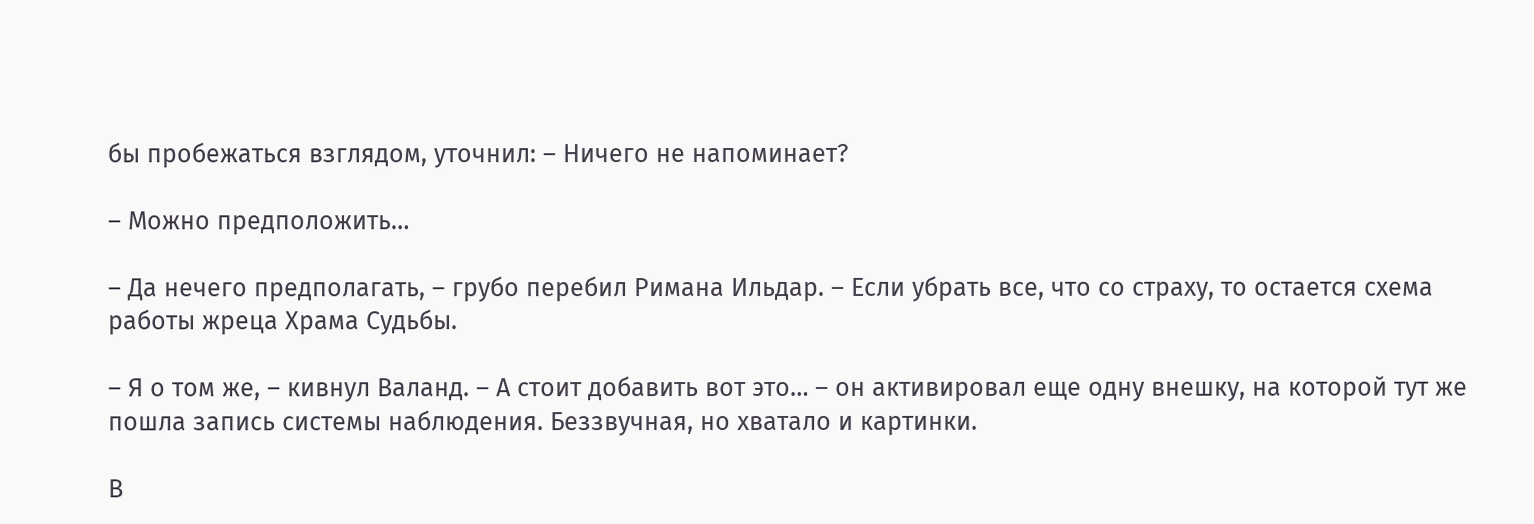бы пробежаться взглядом, уточнил: – Ничего не напоминает?

– Можно предположить…

– Да нечего предполагать, – грубо перебил Римана Ильдар. – Если убрать все, что со страху, то остается схема работы жреца Храма Судьбы.

– Я о том же, – кивнул Валанд. – А стоит добавить вот это… – он активировал еще одну внешку, на которой тут же пошла запись системы наблюдения. Беззвучная, но хватало и картинки.

В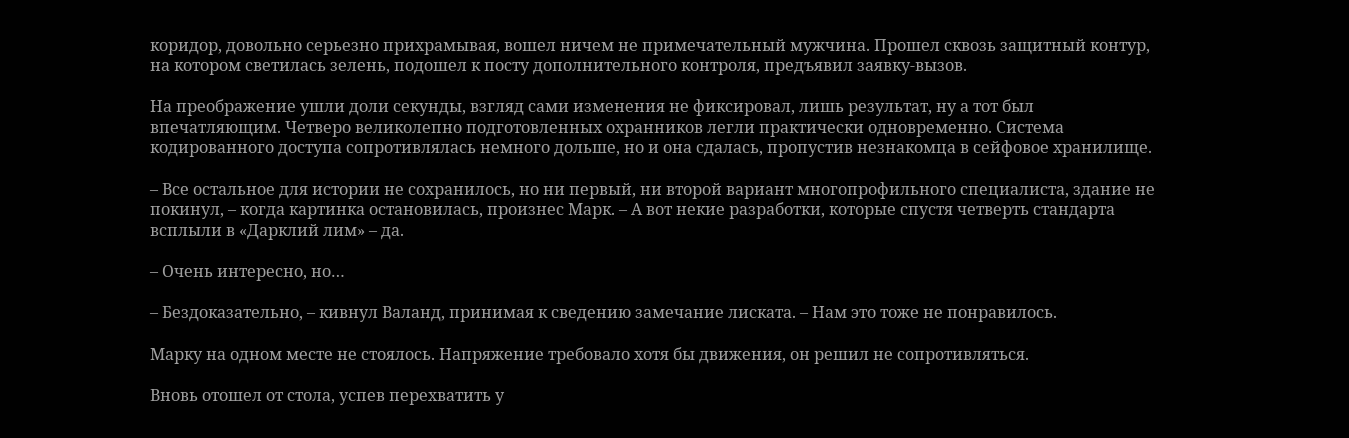коридор, довольно серьезно прихрамывая, вошел ничем не примечательный мужчина. Прошел сквозь защитный контур, на котором светилась зелень, подошел к посту дополнительного контроля, предъявил заявку-вызов.

На преображение ушли доли секунды, взгляд сами изменения не фиксировал, лишь результат, ну а тот был впечатляющим. Четверо великолепно подготовленных охранников легли практически одновременно. Система кодированного доступа сопротивлялась немного дольше, но и она сдалась, пропустив незнакомца в сейфовое хранилище.

– Все остальное для истории не сохранилось, но ни первый, ни второй вариант многопрофильного специалиста, здание не покинул, – когда картинка остановилась, произнес Марк. – А вот некие разработки, которые спустя четверть стандарта всплыли в «Дарклий лим» – да.

– Очень интересно, но…

– Бездоказательно, – кивнул Валанд, принимая к сведению замечание лиската. – Нам это тоже не понравилось.

Марку на одном месте не стоялось. Напряжение требовало хотя бы движения, он решил не сопротивляться.

Вновь отошел от стола, успев перехватить у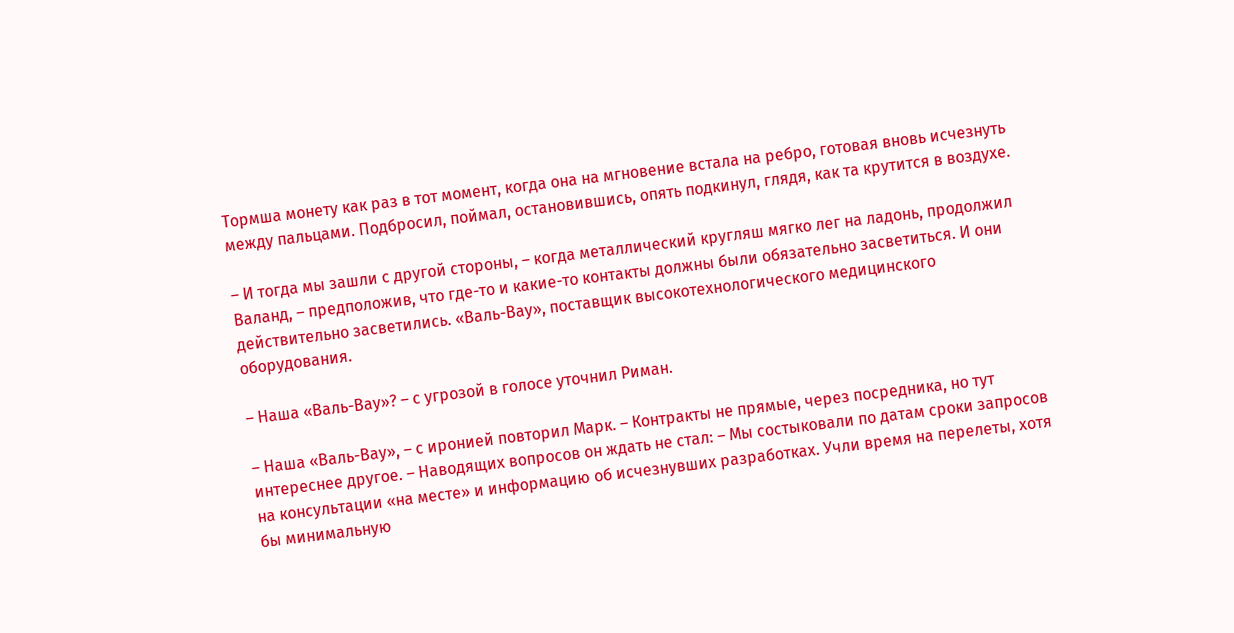Тормша монету как раз в тот момент, когда она на мгновение встала на ребро, готовая вновь исчезнуть между пальцами. Подбросил, поймал, остановившись, опять подкинул, глядя, как та крутится в воздухе.

– И тогда мы зашли с другой стороны, – когда металлический кругляш мягко лег на ладонь, продолжил Валанд, – предположив, что где-то и какие-то контакты должны были обязательно засветиться. И они действительно засветились. «Валь-Вау», поставщик высокотехнологического медицинского оборудования.

– Наша «Валь-Вау»? – с угрозой в голосе уточнил Риман.

– Наша «Валь-Вау», – с иронией повторил Марк. – Контракты не прямые, через посредника, но тут интереснее другое. – Наводящих вопросов он ждать не стал: – Мы состыковали по датам сроки запросов на консультации «на месте» и информацию об исчезнувших разработках. Учли время на перелеты, хотя бы минимальную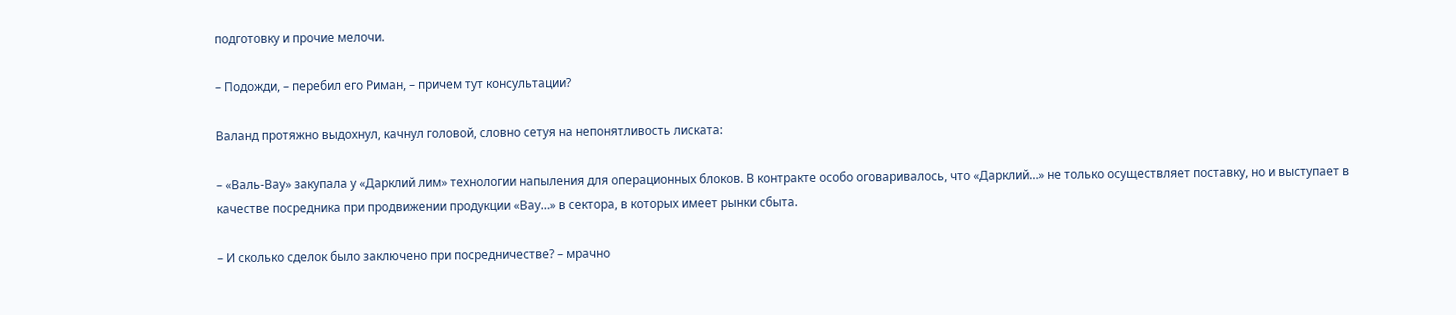подготовку и прочие мелочи.

– Подожди, – перебил его Риман, – причем тут консультации?

Валанд протяжно выдохнул, качнул головой, словно сетуя на непонятливость лиската:

– «Валь-Вау» закупала у «Дарклий лим» технологии напыления для операционных блоков. В контракте особо оговаривалось, что «Дарклий…» не только осуществляет поставку, но и выступает в качестве посредника при продвижении продукции «Вау…» в сектора, в которых имеет рынки сбыта.

– И сколько сделок было заключено при посредничестве? – мрачно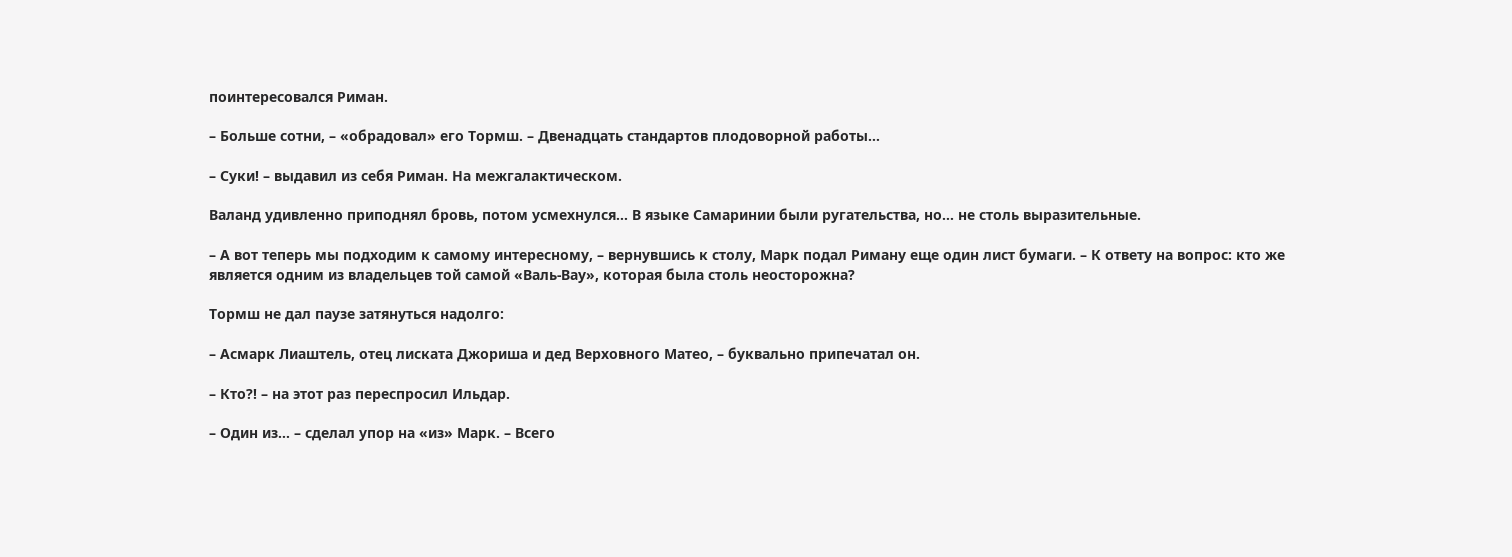поинтересовался Риман.

– Больше сотни, – «обрадовал» его Тормш. – Двенадцать стандартов плодоворной работы…

– Суки! – выдавил из себя Риман. На межгалактическом.

Валанд удивленно приподнял бровь, потом усмехнулся… В языке Самаринии были ругательства, но… не столь выразительные.

– А вот теперь мы подходим к самому интересному, – вернувшись к столу, Марк подал Риману еще один лист бумаги. – К ответу на вопрос: кто же является одним из владельцев той самой «Валь-Вау», которая была столь неосторожна?

Тормш не дал паузе затянуться надолго:

– Асмарк Лиаштель, отец лиската Джориша и дед Верховного Матео, – буквально припечатал он.

– Кто?! – на этот раз переспросил Ильдар.

– Один из… – сделал упор на «из» Марк. – Всего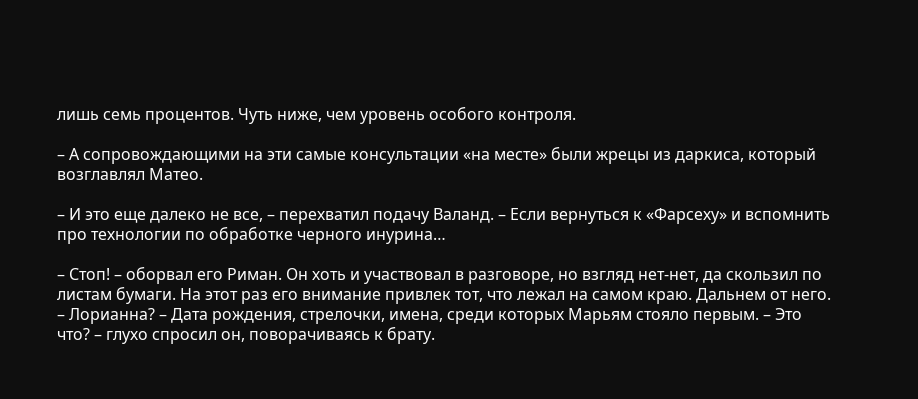лишь семь процентов. Чуть ниже, чем уровень особого контроля.

– А сопровождающими на эти самые консультации «на месте» были жрецы из даркиса, который возглавлял Матео.

– И это еще далеко не все, – перехватил подачу Валанд. – Если вернуться к «Фарсеху» и вспомнить про технологии по обработке черного инурина…

– Стоп! – оборвал его Риман. Он хоть и участвовал в разговоре, но взгляд нет-нет, да скользил по листам бумаги. На этот раз его внимание привлек тот, что лежал на самом краю. Дальнем от него. – Лорианна? – Дата рождения, стрелочки, имена, среди которых Марьям стояло первым. – Это что? – глухо спросил он, поворачиваясь к брату.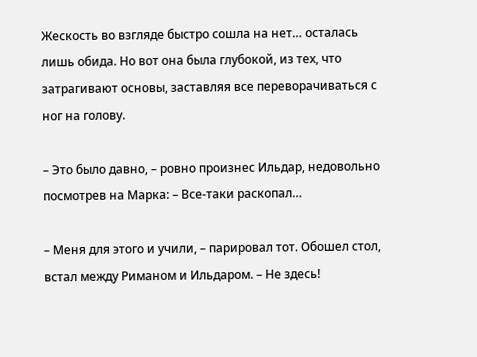Жескость во взгляде быстро сошла на нет… осталась лишь обида. Но вот она была глубокой, из тех, что затрагивают основы, заставляя все переворачиваться с ног на голову.

– Это было давно, – ровно произнес Ильдар, недовольно посмотрев на Марка: – Все-таки раскопал…

– Меня для этого и учили, – парировал тот. Обошел стол, встал между Риманом и Ильдаром. – Не здесь!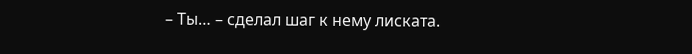– Ты… – сделал шаг к нему лиската.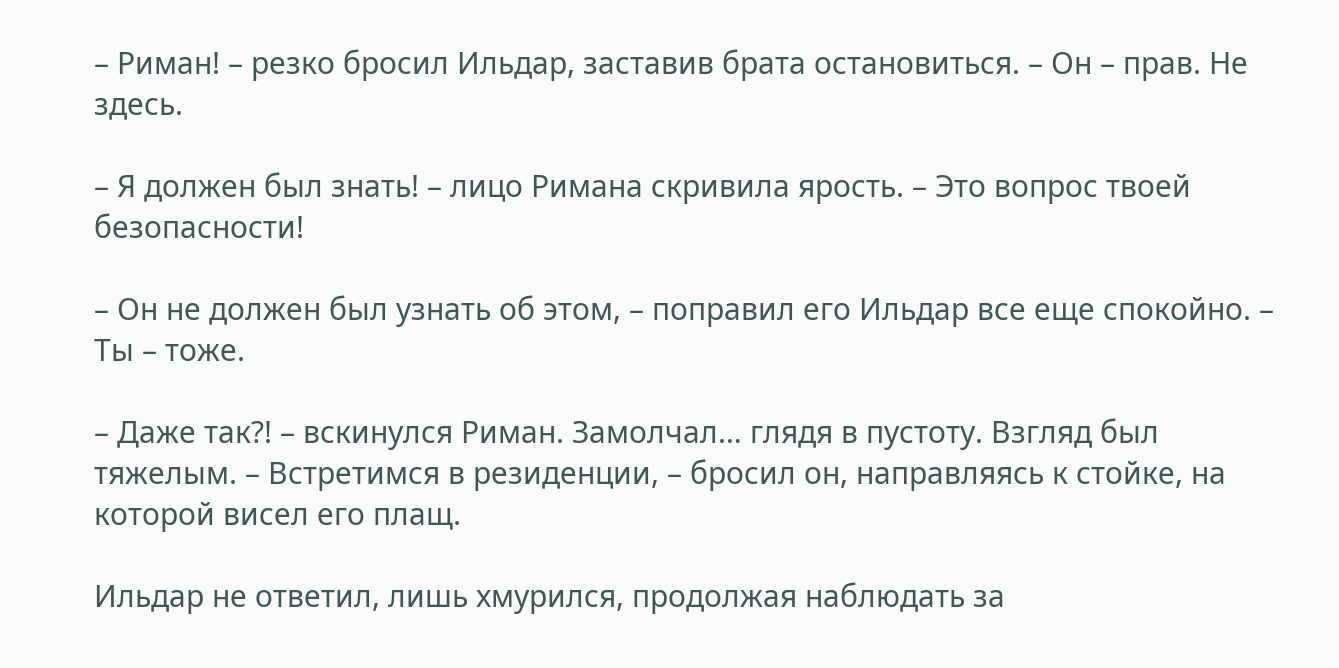– Риман! – резко бросил Ильдар, заставив брата остановиться. – Он – прав. Не здесь.

– Я должен был знать! – лицо Римана скривила ярость. – Это вопрос твоей безопасности!

– Он не должен был узнать об этом, – поправил его Ильдар все еще спокойно. – Ты – тоже.

– Даже так?! – вскинулся Риман. Замолчал… глядя в пустоту. Взгляд был тяжелым. – Встретимся в резиденции, – бросил он, направляясь к стойке, на которой висел его плащ.

Ильдар не ответил, лишь хмурился, продолжая наблюдать за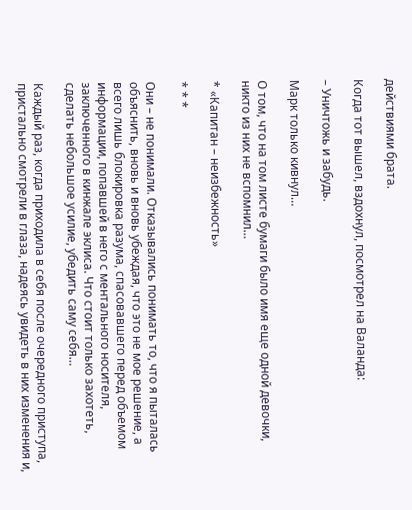действиями брата.

Когда тот вышел, вздохнул, посмотрел на Валанда:

– Уничтожь и забудь.

Марк только кивнул…

О том, что на том листе бумаги было имя еще одной девочки, никто из них не вспомнил…

* «Капитан – неизбежность»

* * *

Они – не понимали. Отказывались понимать то, что я пыталась объяснить, вновь и вновь убеждая, что это не мое решение, а всего лишь блокировка разума, спасовавшего перед объемом информации, попавшей в него с ментального носителя, заключенного в кинжале эклиса. Что стоит только захотеть, сделать небольшое усилие, убедить саму себя…

Каждый раз, когда приходила в себя после очередного приступа, пристально смотрели в глаза, надеясь увидеть в них изменения и,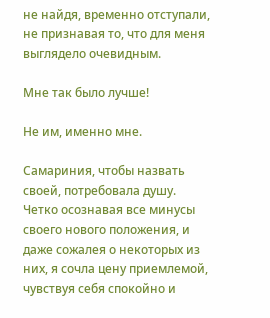не найдя, временно отступали, не признавая то, что для меня выглядело очевидным.

Мне так было лучше!

Не им, именно мне.

Самариния, чтобы назвать своей, потребовала душу. Четко осознавая все минусы своего нового положения, и даже сожалея о некоторых из них, я сочла цену приемлемой, чувствуя себя спокойно и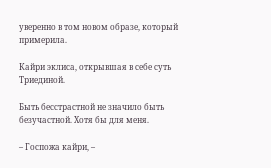уверенно в том новом образе, который примерила.

Кайри эклиса, открывшая в себе суть Триединой.

Быть бесстрастной не значило быть безучастной. Хотя бы для меня.

– Госпожа кайри, –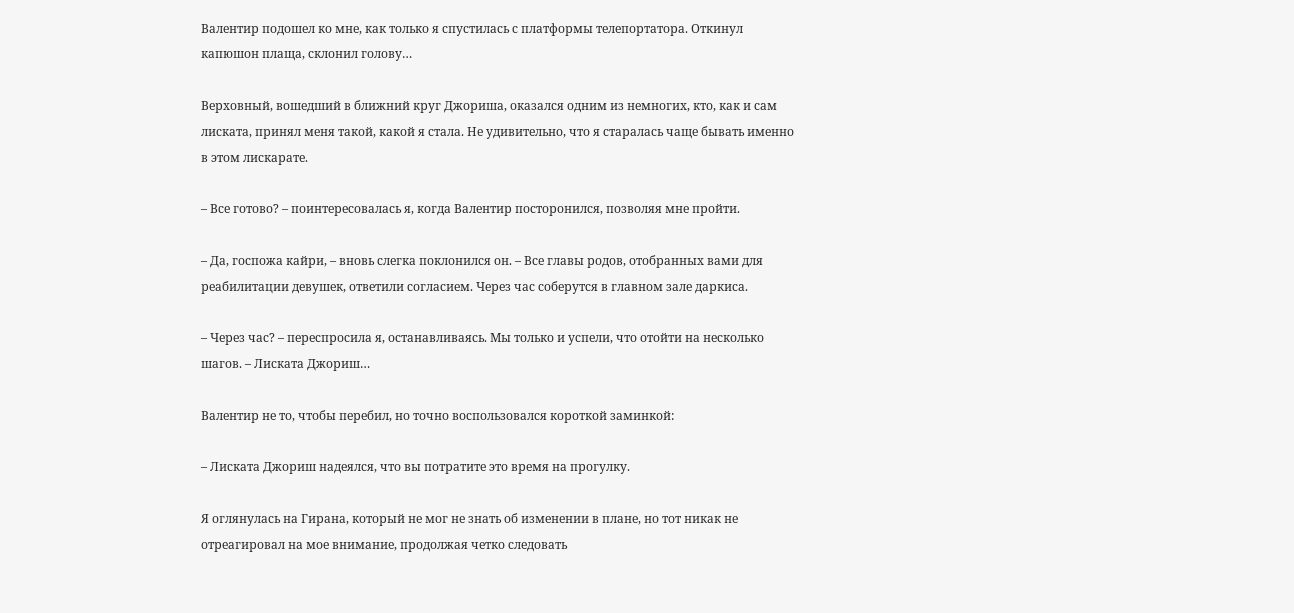Валентир подошел ко мне, как только я спустилась с платформы телепортатора. Откинул капюшон плаща, склонил голову…

Верховный, вошедший в ближний круг Джориша, оказался одним из немногих, кто, как и сам лиската, принял меня такой, какой я стала. Не удивительно, что я старалась чаще бывать именно в этом лискарате.

– Все готово? – поинтересовалась я, когда Валентир посторонился, позволяя мне пройти.

– Да, госпожа кайри, – вновь слегка поклонился он. – Все главы родов, отобранных вами для реабилитации девушек, ответили согласием. Через час соберутся в главном зале даркиса.

– Через час? – переспросила я, останавливаясь. Мы только и успели, что отойти на несколько шагов. – Лиската Джориш…

Валентир не то, чтобы перебил, но точно воспользовался короткой заминкой:

– Лиската Джориш надеялся, что вы потратите это время на прогулку.

Я оглянулась на Гирана, который не мог не знать об изменении в плане, но тот никак не отреагировал на мое внимание, продолжая четко следовать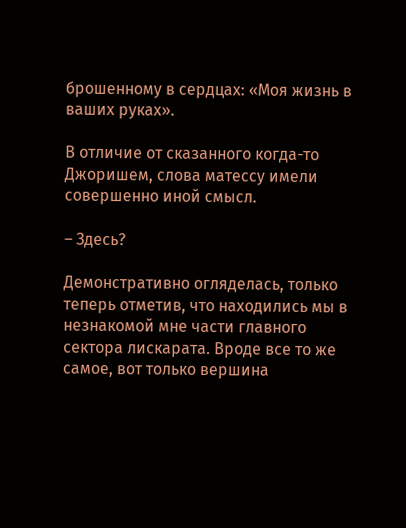брошенному в сердцах: «Моя жизнь в ваших руках».

В отличие от сказанного когда-то Джоришем, слова матессу имели совершенно иной смысл.

– Здесь?

Демонстративно огляделась, только теперь отметив, что находились мы в незнакомой мне части главного сектора лискарата. Вроде все то же самое, вот только вершина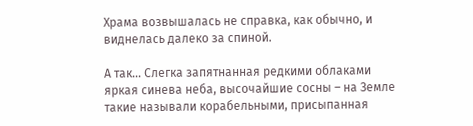Храма возвышалась не справка, как обычно, и виднелась далеко за спиной.

А так… Слегка запятнанная редкими облаками яркая синева неба, высочайшие сосны – на Земле такие называли корабельными, присыпанная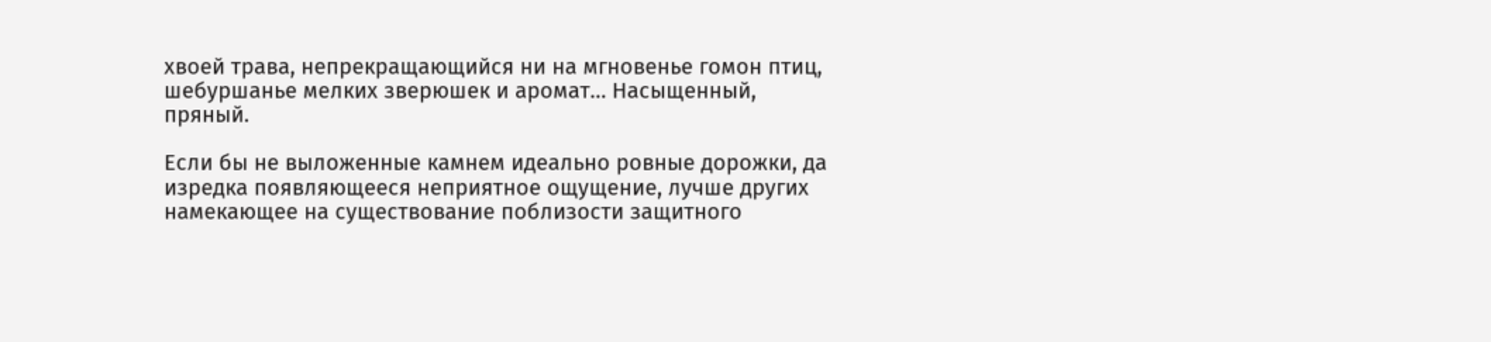хвоей трава, непрекращающийся ни на мгновенье гомон птиц, шебуршанье мелких зверюшек и аромат… Насыщенный, пряный.

Если бы не выложенные камнем идеально ровные дорожки, да изредка появляющееся неприятное ощущение, лучше других намекающее на существование поблизости защитного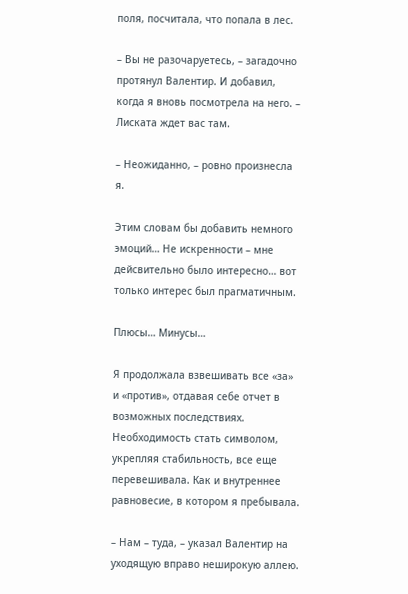поля, посчитала, что попала в лес.

– Вы не разочаруетесь, – загадочно протянул Валентир. И добавил, когда я вновь посмотрела на него. – Лиската ждет вас там.

– Неожиданно, – ровно произнесла я.

Этим словам бы добавить немного эмоций… Не искренности – мне дейсвительно было интересно… вот только интерес был прагматичным.

Плюсы… Минусы…

Я продолжала взвешивать все «за» и «против», отдавая себе отчет в возможных последствиях. Необходимость стать символом, укрепляя стабильность, все еще перевешивала. Как и внутреннее равновесие, в котором я пребывала.

– Нам – туда, – указал Валентир на уходящую вправо неширокую аллею.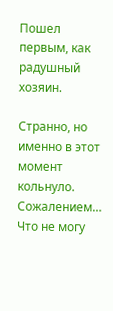Пошел первым, как радушный хозяин.

Странно, но именно в этот момент кольнуло. Сожалением… Что не могу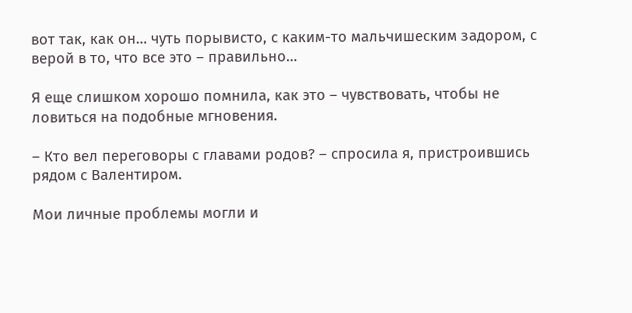вот так, как он… чуть порывисто, с каким-то мальчишеским задором, с верой в то, что все это – правильно…

Я еще слишком хорошо помнила, как это – чувствовать, чтобы не ловиться на подобные мгновения.

– Кто вел переговоры с главами родов? – спросила я, пристроившись рядом с Валентиром.

Мои личные проблемы могли и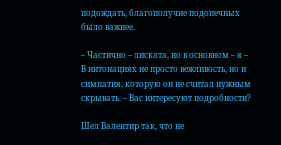подождать, благополучие подопечных было важнее.

– Частично – лиската, но в основном – я – В интонациях не просто вежливость, но и симпатия, которую он не считал нужным скрывать. – Вас интересуют подробности?

Шел Валентир так, что не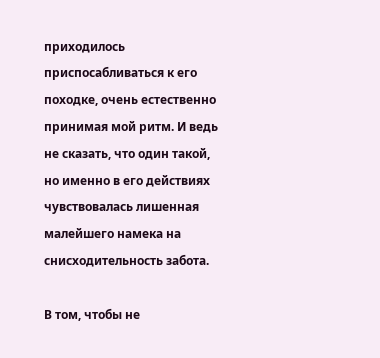приходилось приспосабливаться к его походке, очень естественно принимая мой ритм. И ведь не сказать, что один такой, но именно в его действиях чувствовалась лишенная малейшего намека на снисходительность забота.

В том, чтобы не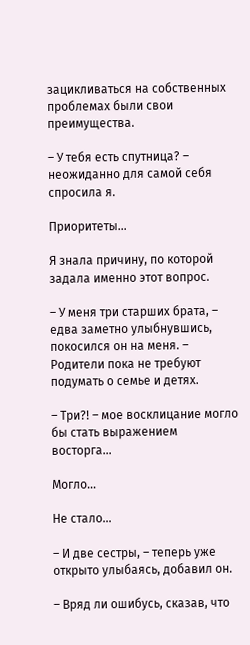зацикливаться на собственных проблемах были свои преимущества.

– У тебя есть спутница? – неожиданно для самой себя спросила я.

Приоритеты…

Я знала причину, по которой задала именно этот вопрос.

– У меня три старших брата, – едва заметно улыбнувшись, покосился он на меня. – Родители пока не требуют подумать о семье и детях.

– Три?! – мое восклицание могло бы стать выражением восторга…

Могло…

Не стало…

– И две сестры, – теперь уже открыто улыбаясь, добавил он.

– Вряд ли ошибусь, сказав, что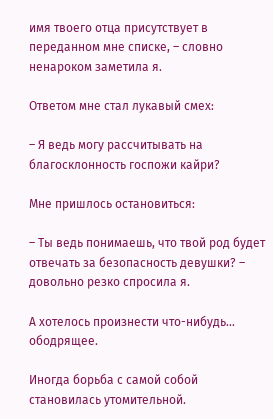имя твоего отца присутствует в переданном мне списке, – словно ненароком заметила я.

Ответом мне стал лукавый смех:

– Я ведь могу рассчитывать на благосклонность госпожи кайри?

Мне пришлось остановиться:

– Ты ведь понимаешь, что твой род будет отвечать за безопасность девушки? – довольно резко спросила я.

А хотелось произнести что-нибудь… ободрящее.

Иногда борьба с самой собой становилась утомительной.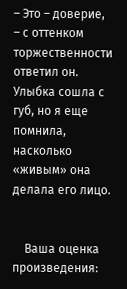– Это – доверие, – с оттенком торжественности ответил он. Улыбка сошла с губ, но я еще помнила, насколько «живым» она делала его лицо.


    Ваша оценка произведения: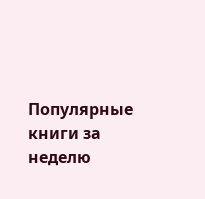Популярные книги за неделю